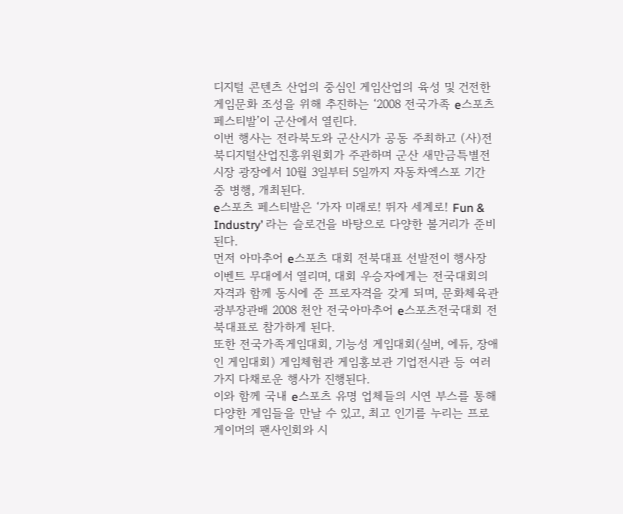디지털 콘텐츠 산업의 중심인 게임산업의 육성 및 건전한 게임문화 조성을 위해 추진하는 ‘2008 전국가족 e스포츠 페스티발’이 군산에서 열린다.
이번 행사는 전라북도와 군산시가 공동 주최하고 (사)전북디지털산업진흥위원회가 주관하며 군산 새만금특별전시장 광장에서 10월 3일부터 5일까지 자동차엑스포 기간 중 병행, 개최된다.
e스포츠 페스티발은 ‘가자 미래로! 뛰자 세계로! Fun & Industry’ 라는 슬로건을 바탕으로 다양한 볼거리가 준비된다.
먼저 아마추어 e스포츠 대회 전북대표 선발전이 행사장 이벤트 무대에서 열리며, 대회 우승자에게는 전국대회의 자격과 함께 동시에 준 프로자격을 갖게 되며, 문화체육관광부장관배 2008 천안 전국아마추어 e스포츠전국대회 전북대표로 참가하게 된다.
또한 전국가족게임대회, 기능성 게임대회(실버, 에듀, 장애인 게임대회) 게임체험관 게임홍보관 기업전시관 등 여러 가지 다채로운 행사가 진행된다.
이와 함께 국내 e스포츠 유명 업체들의 시연 부스를 통해 다양한 게임들을 만날 수 있고, 최고 인기를 누리는 프로게이머의 팬사인회와 시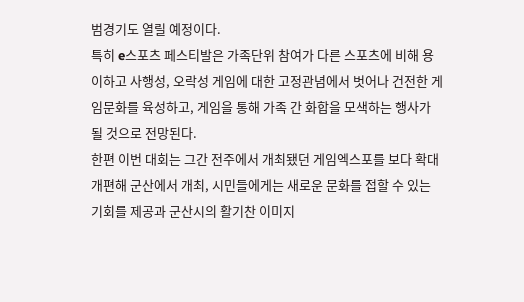범경기도 열릴 예정이다.
특히 e스포츠 페스티발은 가족단위 참여가 다른 스포츠에 비해 용이하고 사행성, 오락성 게임에 대한 고정관념에서 벗어나 건전한 게임문화를 육성하고, 게임을 통해 가족 간 화합을 모색하는 행사가 될 것으로 전망된다.
한편 이번 대회는 그간 전주에서 개최됐던 게임엑스포를 보다 확대 개편해 군산에서 개최, 시민들에게는 새로운 문화를 접할 수 있는 기회를 제공과 군산시의 활기찬 이미지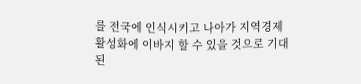를 전국에 인식시키고 나아가 지역경제 활성화에 이바지 할 수 있을 것으로 기대된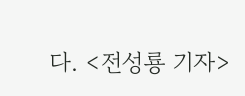다. <전성룡 기자>